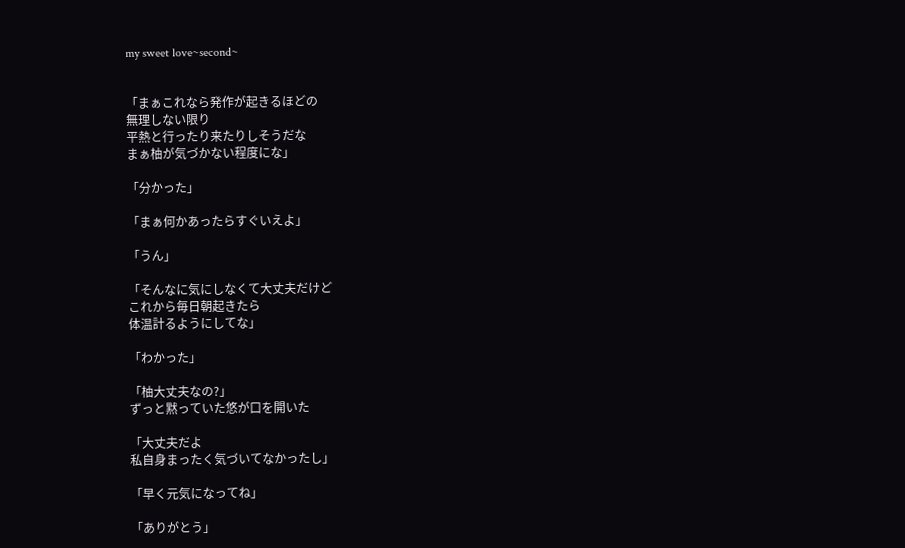my sweet love~second~


「まぁこれなら発作が起きるほどの
無理しない限り
平熱と行ったり来たりしそうだな
まぁ柚が気づかない程度にな」

「分かった」

「まぁ何かあったらすぐいえよ」

「うん」

「そんなに気にしなくて大丈夫だけど
これから毎日朝起きたら
体温計るようにしてな」

「わかった」

「柚大丈夫なの?」
ずっと黙っていた悠が口を開いた

「大丈夫だよ
私自身まったく気づいてなかったし」

「早く元気になってね」

「ありがとう」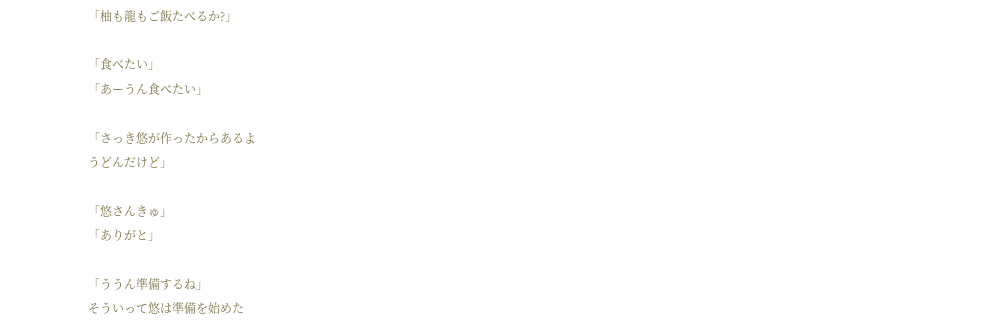「柚も龍もご飯たべるか?」

「食べたい」
「あーうん食べたい」

「さっき悠が作ったからあるよ
うどんだけど」

「悠さんきゅ」
「ありがと」

「ううん準備するね」
そういって悠は準備を始めた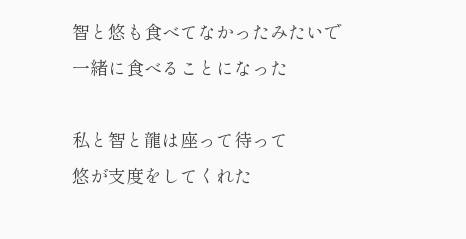智と悠も食べてなかったみたいで
一緒に食べることになった

私と智と龍は座って待って
悠が支度をしてくれた